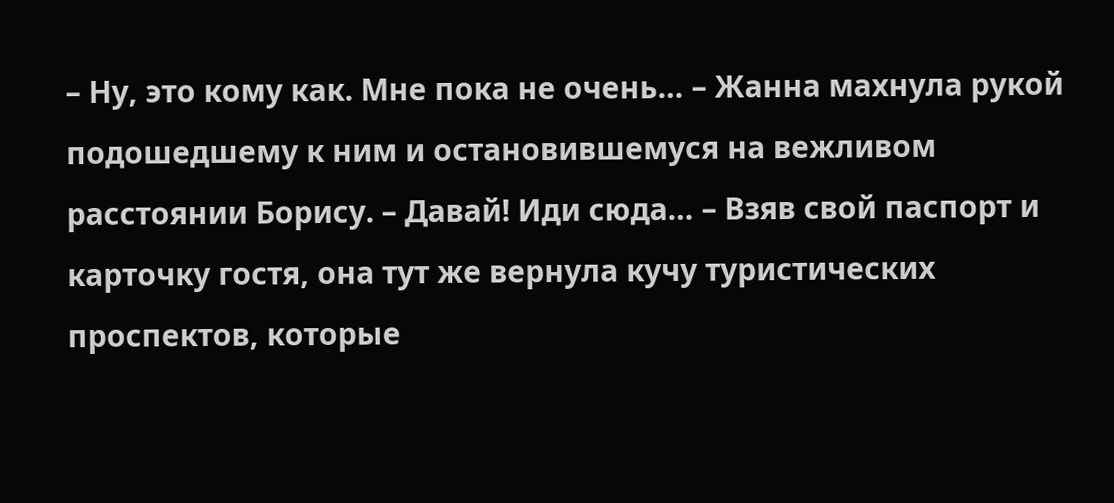– Ну, это кому как. Мне пока не очень… – Жанна махнула рукой подошедшему к ним и остановившемуся на вежливом расстоянии Борису. – Давай! Иди сюда… – Взяв свой паспорт и карточку гостя, она тут же вернула кучу туристических проспектов, которые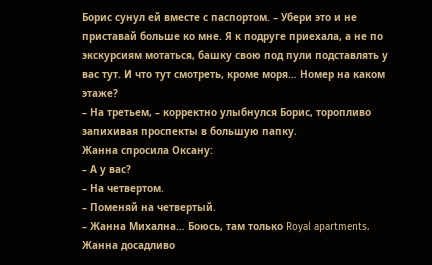Борис сунул ей вместе с паспортом. – Убери это и не приставай больше ко мне. Я к подруге приехала, а не по экскурсиям мотаться, башку свою под пули подставлять у вас тут. И что тут смотреть, кроме моря… Номер на каком этаже?
– На третьем, – корректно улыбнулся Борис, торопливо запихивая проспекты в большую папку.
Жанна спросила Оксану:
– А у вас?
– На четвертом.
– Поменяй на четвертый.
– Жанна Михална… Боюсь, там только Royal apartments.
Жанна досадливо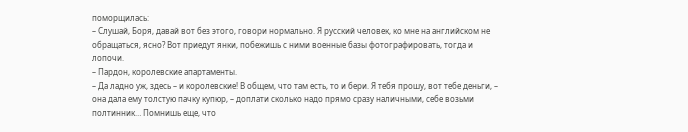поморщилась:
– Слушай, Боря, давай вот без этого, говори нормально. Я русский человек, ко мне на английском не обращаться, ясно? Вот приедут янки, побежишь с ними военные базы фотографировать, тогда и лопочи.
– Пардон, королевские апартаменты.
– Да ладно уж, здесь – и королевские! В общем, что там есть, то и бери. Я тебя прошу, вот тебе деньги, – она дала ему толстую пачку купюр, – доплати сколько надо прямо сразу наличными, себе возьми полтинник… Помнишь еще, что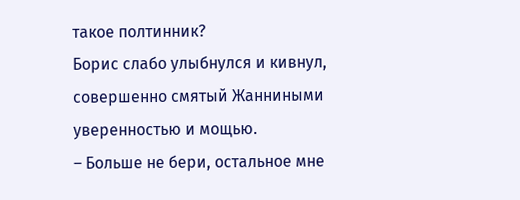такое полтинник?
Борис слабо улыбнулся и кивнул, совершенно смятый Жанниными уверенностью и мощью.
– Больше не бери, остальное мне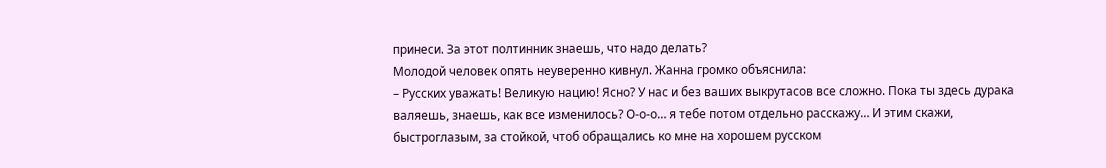принеси. За этот полтинник знаешь, что надо делать?
Молодой человек опять неуверенно кивнул. Жанна громко объяснила:
– Русских уважать! Великую нацию! Ясно? У нас и без ваших выкрутасов все сложно. Пока ты здесь дурака валяешь, знаешь, как все изменилось? О-о-о… я тебе потом отдельно расскажу… И этим скажи, быстроглазым, за стойкой, чтоб обращались ко мне на хорошем русском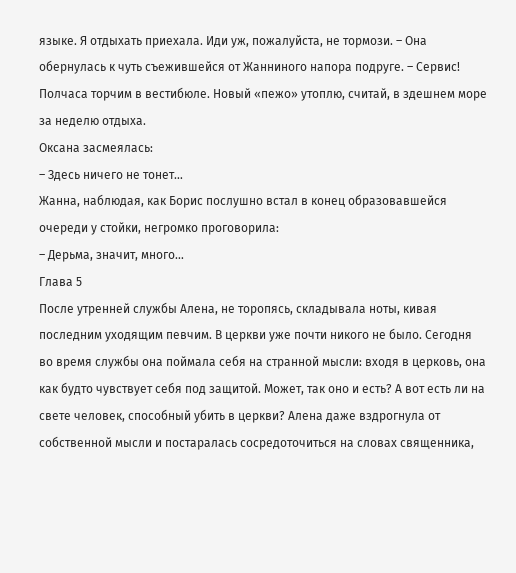языке. Я отдыхать приехала. Иди уж, пожалуйста, не тормози. – Она обернулась к чуть съежившейся от Жанниного напора подруге. – Сервис! Полчаса торчим в вестибюле. Новый «пежо» утоплю, считай, в здешнем море за неделю отдыха.
Оксана засмеялась:
– Здесь ничего не тонет…
Жанна, наблюдая, как Борис послушно встал в конец образовавшейся очереди у стойки, негромко проговорила:
– Дерьма, значит, много…
Глава 5
После утренней службы Алена, не торопясь, складывала ноты, кивая последним уходящим певчим. В церкви уже почти никого не было. Сегодня во время службы она поймала себя на странной мысли: входя в церковь, она как будто чувствует себя под защитой. Может, так оно и есть? А вот есть ли на свете человек, способный убить в церкви? Алена даже вздрогнула от собственной мысли и постаралась сосредоточиться на словах священника,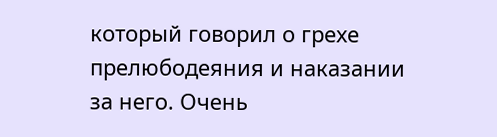который говорил о грехе прелюбодеяния и наказании за него. Очень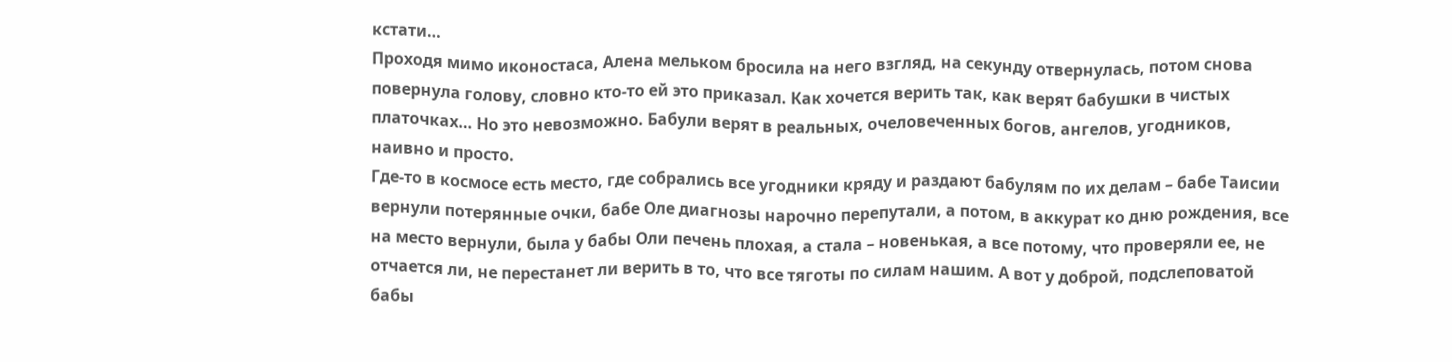кстати…
Проходя мимо иконостаса, Алена мельком бросила на него взгляд, на секунду отвернулась, потом снова повернула голову, словно кто-то ей это приказал. Как хочется верить так, как верят бабушки в чистых платочках… Но это невозможно. Бабули верят в реальных, очеловеченных богов, ангелов, угодников, наивно и просто.
Где-то в космосе есть место, где собрались все угодники кряду и раздают бабулям по их делам – бабе Таисии вернули потерянные очки, бабе Оле диагнозы нарочно перепутали, а потом, в аккурат ко дню рождения, все на место вернули, была у бабы Оли печень плохая, а стала – новенькая, а все потому, что проверяли ее, не отчается ли, не перестанет ли верить в то, что все тяготы по силам нашим. А вот у доброй, подслеповатой бабы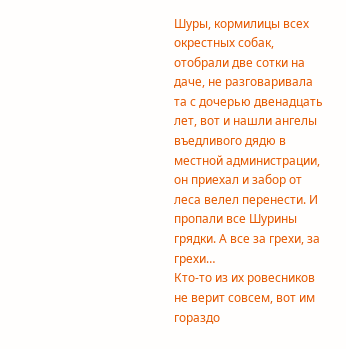Шуры, кормилицы всех окрестных собак, отобрали две сотки на даче, не разговаривала та с дочерью двенадцать лет, вот и нашли ангелы въедливого дядю в местной администрации, он приехал и забор от леса велел перенести. И пропали все Шурины грядки. А все за грехи, за грехи…
Кто-то из их ровесников не верит совсем, вот им гораздо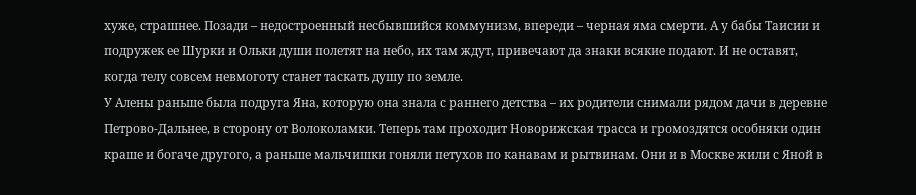хуже, страшнее. Позади – недостроенный несбывшийся коммунизм, впереди – черная яма смерти. А у бабы Таисии и подружек ее Шурки и Ольки души полетят на небо, их там ждут, привечают да знаки всякие подают. И не оставят, когда телу совсем невмоготу станет таскать душу по земле.
У Алены раньше была подруга Яна, которую она знала с раннего детства – их родители снимали рядом дачи в деревне Петрово-Дальнее, в сторону от Волоколамки. Теперь там проходит Новорижская трасса и громоздятся особняки один краше и богаче другого, а раньше мальчишки гоняли петухов по канавам и рытвинам. Они и в Москве жили с Яной в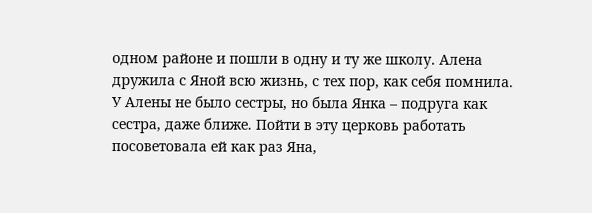одном районе и пошли в одну и ту же школу. Алена дружила с Яной всю жизнь, с тех пор, как себя помнила. У Алены не было сестры, но была Янка – подруга как сестра, даже ближе. Пойти в эту церковь работать посоветовала ей как раз Яна,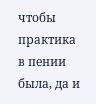чтобы практика в пении была, да и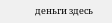деньги здесь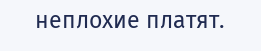неплохие платят.